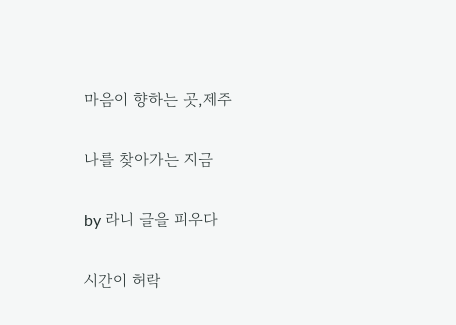마음이 향하는 곳,제주

나를 찾아가는 지금

by 라니 글을 피우다

시간이 허락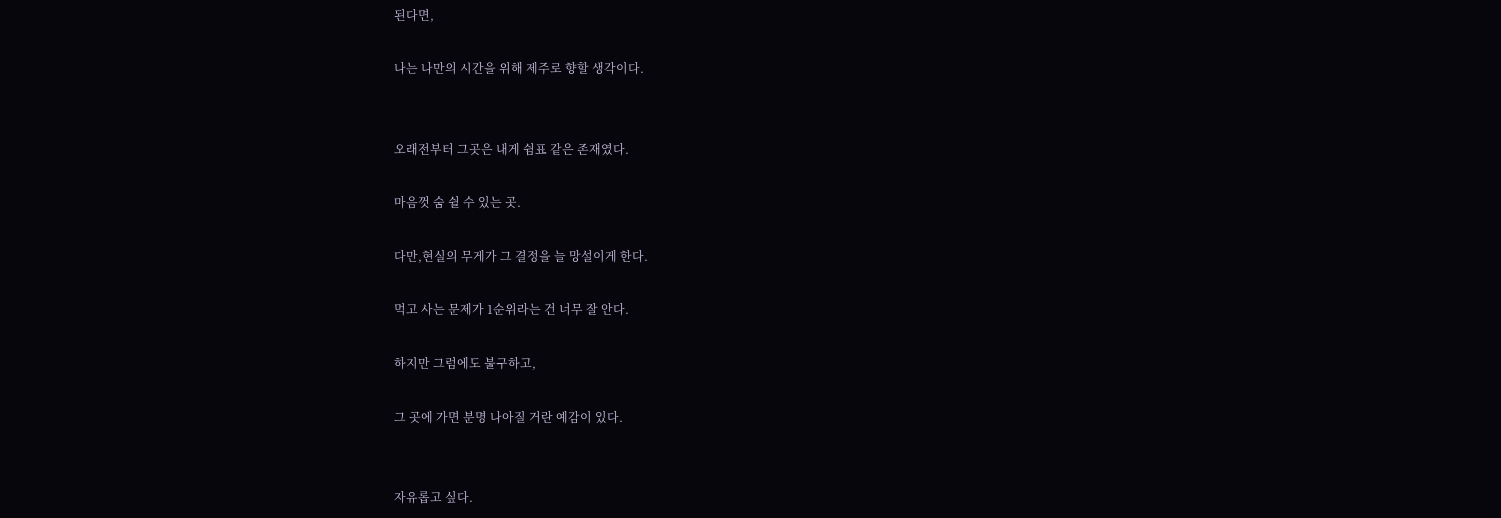된다면,

나는 나만의 시간을 위해 제주로 향할 생각이다.


오래전부터 그곳은 내게 쉼표 같은 존재였다.

마음껏 숨 쉴 수 있는 곳.

다만,현실의 무게가 그 결정을 늘 망설이게 한다.

먹고 사는 문제가 1순위라는 건 너무 잘 안다.

하지만 그럼에도 불구하고,

그 곳에 가면 분명 나아질 거란 예감이 있다.


자유롭고 싶다.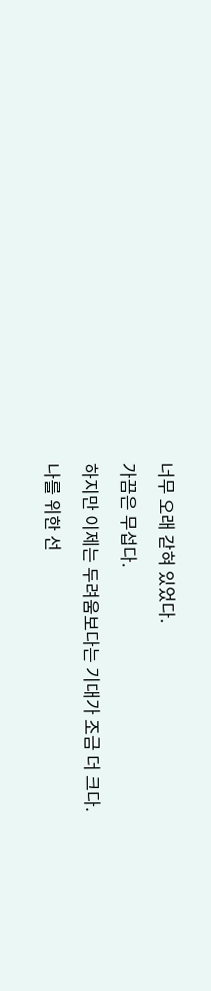너무 오래 갇혀 있었다.

가끔은 무섭다.

하지만 이제는 두려움보다는 기대가 조금 더 크다.

나를 위한 선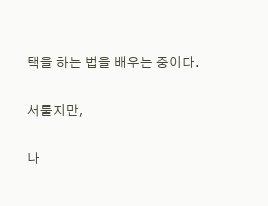택을 하는 법을 배우는 중이다.

서툴지만,

나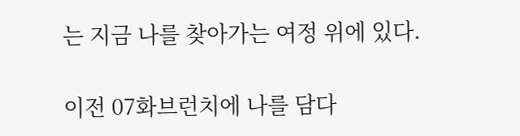는 지금 나를 찾아가는 여정 위에 있다.

이전 07화브런치에 나를 담다